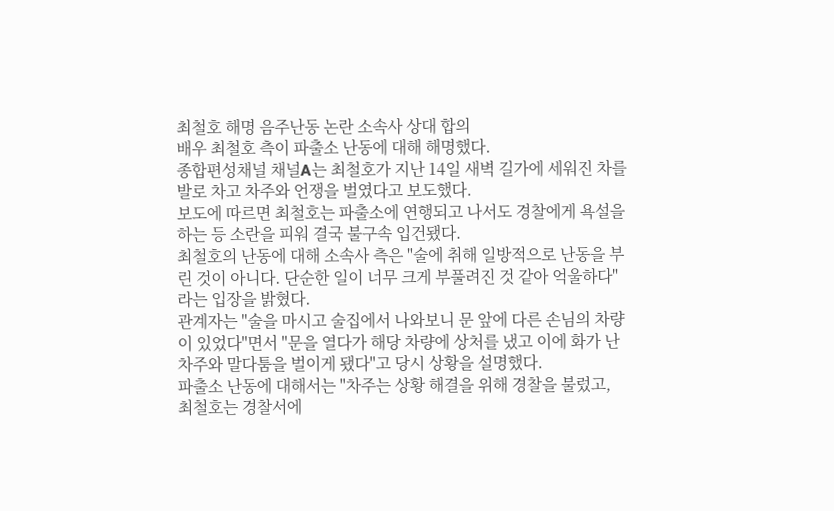최철호 해명 음주난동 논란 소속사 상대 합의
배우 최철호 측이 파출소 난동에 대해 해명했다.
종합편성채널 채널A는 최철호가 지난 14일 새벽 길가에 세워진 차를 발로 차고 차주와 언쟁을 벌였다고 보도했다.
보도에 따르면 최철호는 파출소에 연행되고 나서도 경찰에게 욕설을 하는 등 소란을 피워 결국 불구속 입건됐다.
최철호의 난동에 대해 소속사 측은 "술에 취해 일방적으로 난동을 부린 것이 아니다. 단순한 일이 너무 크게 부풀려진 것 같아 억울하다"라는 입장을 밝혔다.
관계자는 "술을 마시고 술집에서 나와보니 문 앞에 다른 손님의 차량이 있었다"면서 "문을 열다가 해당 차량에 상처를 냈고 이에 화가 난 차주와 말다툼을 벌이게 됐다"고 당시 상황을 설명했다.
파출소 난동에 대해서는 "차주는 상황 해결을 위해 경찰을 불렀고, 최철호는 경찰서에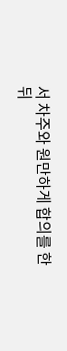서 차주와 원만하게 합의를 한 뒤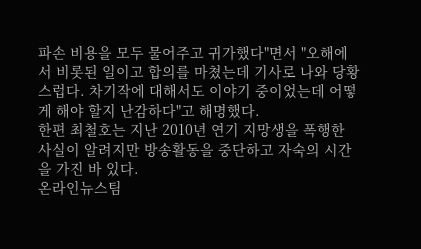파손 비용을 모두 물어주고 귀가했다"면서 "오해에서 비롯된 일이고 합의를 마쳤는데 기사로 나와 당황스럽다. 차기작에 대해서도 이야기 중이었는데 어떻게 해야 할지 난감하다"고 해명했다.
한편 최철호는 지난 2010년 연기 지망생을 폭행한 사실이 알려지만 방송활동을 중단하고 자숙의 시간을 가진 바 있다.
온라인뉴스팀